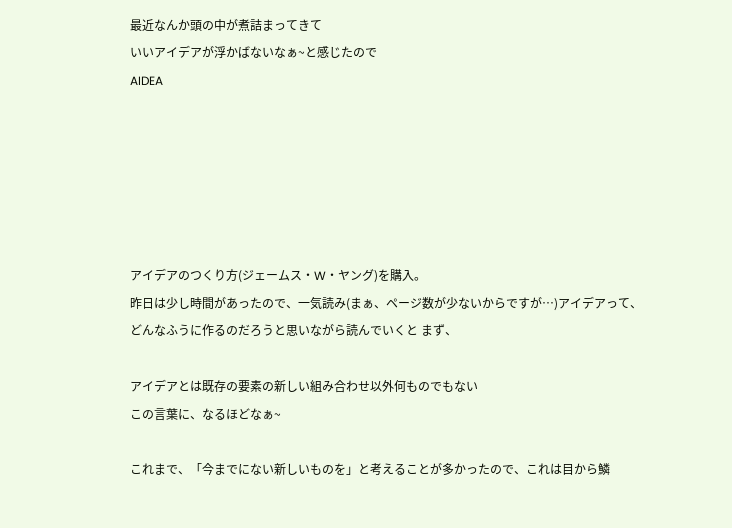最近なんか頭の中が煮詰まってきて
いいアイデアが浮かばないなぁ~と感じたので
AIDEA






アイデアのつくり方(ジェームス・W・ヤング)を購入。
昨日は少し時間があったので、一気読み(まぁ、ページ数が少ないからですが…)アイデアって、どんなふうに作るのだろうと思いながら読んでいくと まず、

アイデアとは既存の要素の新しい組み合わせ以外何ものでもない
この言葉に、なるほどなぁ~

これまで、「今までにない新しいものを」と考えることが多かったので、これは目から鱗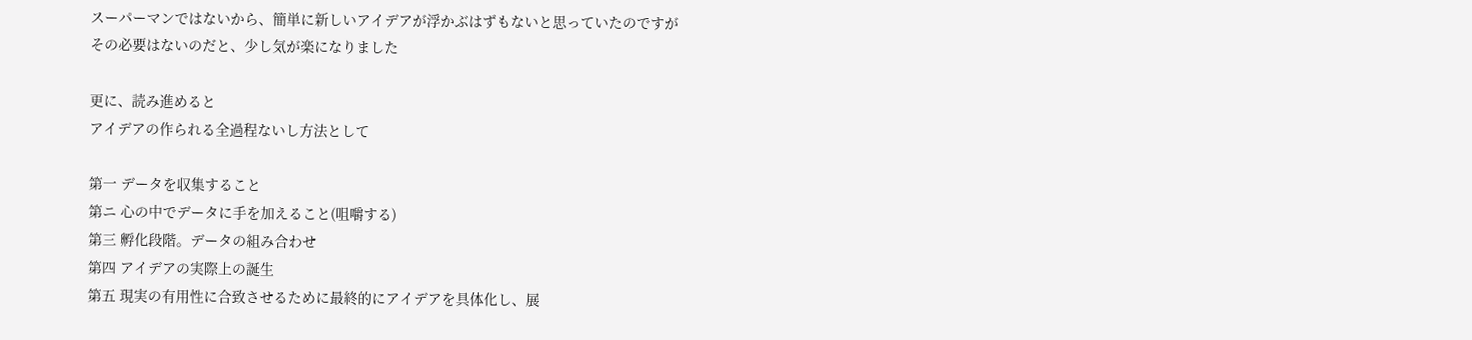スーパーマンではないから、簡単に新しいアイデアが浮かぶはずもないと思っていたのですが
その必要はないのだと、少し気が楽になりました

更に、読み進めると
アイデアの作られる全過程ないし方法として

第一 データを収集すること
第ニ 心の中でデータに手を加えること(咀嚼する)
第三 孵化段階。データの組み合わせ
第四 アイデアの実際上の誕生
第五 現実の有用性に合致させるために最終的にアイデアを具体化し、展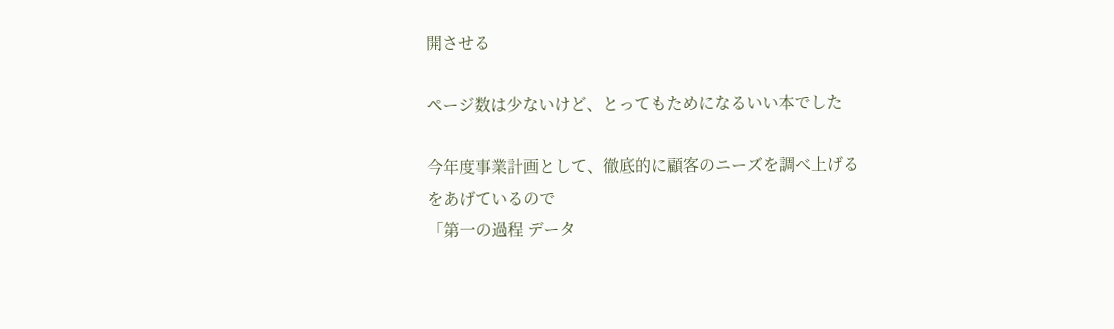開させる

ページ数は少ないけど、とってもためになるいい本でした

今年度事業計画として、徹底的に顧客のニーズを調べ上げる
をあげているので
「第一の過程 データ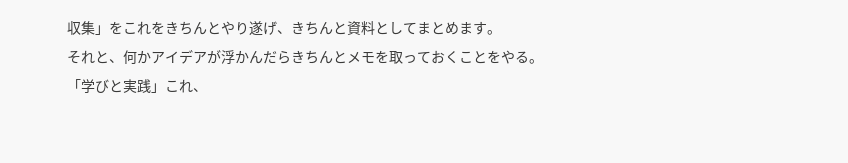収集」をこれをきちんとやり遂げ、きちんと資料としてまとめます。
それと、何かアイデアが浮かんだらきちんとメモを取っておくことをやる。
「学びと実践」これ、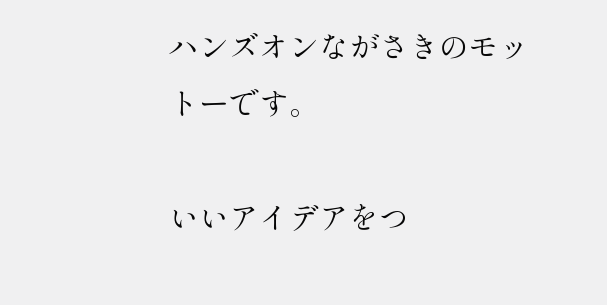ハンズオンながさきのモットーです。

いいアイデアをつ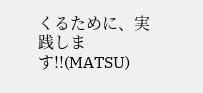くるために、実践します!!(MATSU)